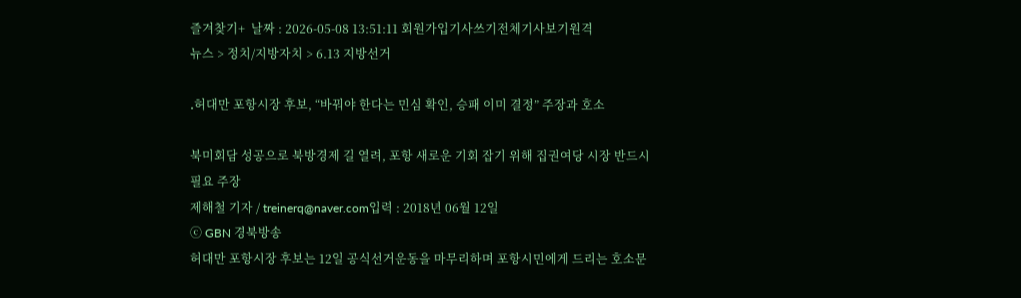즐겨찾기+  날짜 : 2026-05-08 13:51:11 회원가입기사쓰기전체기사보기원격
뉴스 > 정치/지방자치 > 6.13 지방선거

․허대만 포항시장 후보, “바꿔야 한다는 민심 확인, 승패 이미 결정” 주장과 호소

북미회담 성공으로 북방경제 길 열려, 포항 새로운 기회 잡기 위해 집권여당 시장 반드시 필요 주장
제해철 기자 / treinerq@naver.com입력 : 2018년 06월 12일
ⓒ GBN 경북방송
허대만 포항시장 후보는 12일 공식선거운동을 마무리하며 포항시민에게 드리는 호소문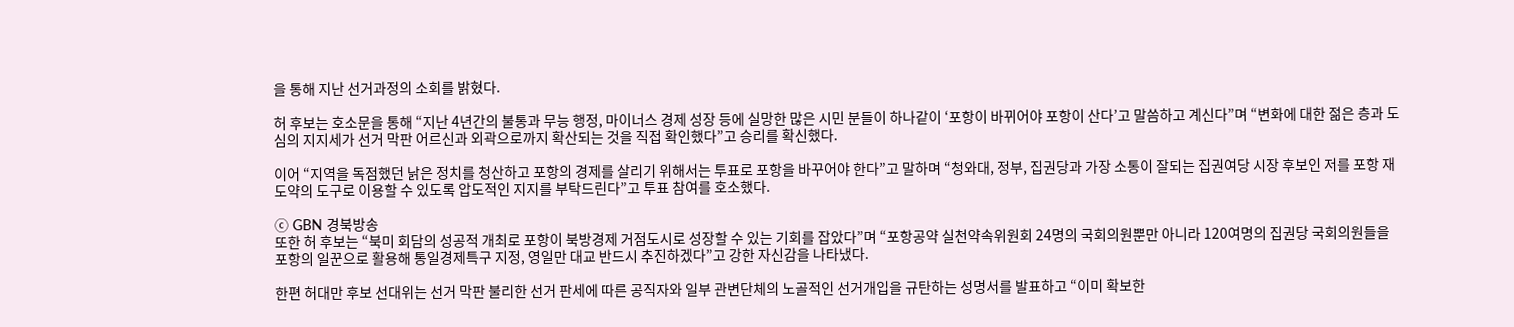을 통해 지난 선거과정의 소회를 밝혔다.

허 후보는 호소문을 통해 “지난 4년간의 불통과 무능 행정, 마이너스 경제 성장 등에 실망한 많은 시민 분들이 하나같이 ‘포항이 바뀌어야 포항이 산다’고 말씀하고 계신다”며 “변화에 대한 젊은 층과 도심의 지지세가 선거 막판 어르신과 외곽으로까지 확산되는 것을 직접 확인했다”고 승리를 확신했다.

이어 “지역을 독점했던 낡은 정치를 청산하고 포항의 경제를 살리기 위해서는 투표로 포항을 바꾸어야 한다”고 말하며 “청와대, 정부, 집권당과 가장 소통이 잘되는 집권여당 시장 후보인 저를 포항 재도약의 도구로 이용할 수 있도록 압도적인 지지를 부탁드린다”고 투표 참여를 호소했다.

ⓒ GBN 경북방송
또한 허 후보는 “북미 회담의 성공적 개최로 포항이 북방경제 거점도시로 성장할 수 있는 기회를 잡았다”며 “포항공약 실천약속위원회 24명의 국회의원뿐만 아니라 120여명의 집권당 국회의원들을 포항의 일꾼으로 활용해 통일경제특구 지정, 영일만 대교 반드시 추진하겠다”고 강한 자신감을 나타냈다.

한편 허대만 후보 선대위는 선거 막판 불리한 선거 판세에 따른 공직자와 일부 관변단체의 노골적인 선거개입을 규탄하는 성명서를 발표하고 “이미 확보한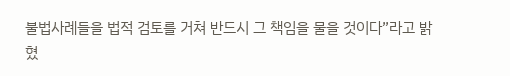불법사례들을 법적 검토를 거쳐 반드시 그 책임을 물을 것이다”라고 밝혔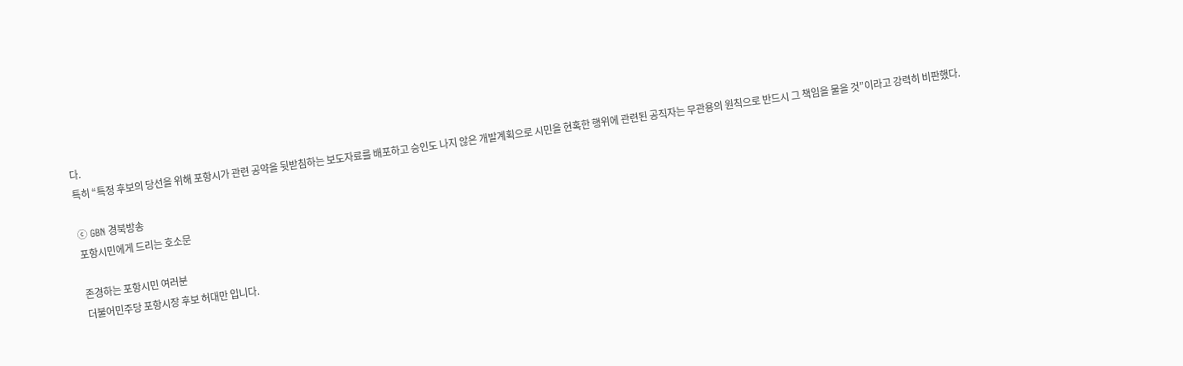다.
특히 “특정 후보의 당선을 위해 포항시가 관련 공약을 뒷받침하는 보도자료를 배포하고 승인도 나지 않은 개발계획으로 시민을 현혹한 행위에 관련된 공직자는 무관용의 원칙으로 반드시 그 책임을 물을 것”이라고 강력히 비판했다.

ⓒ GBN 경북방송
포항시민에게 드리는 호소문

존경하는 포항시민 여러분
더불어민주당 포항시장 후보 허대만 입니다.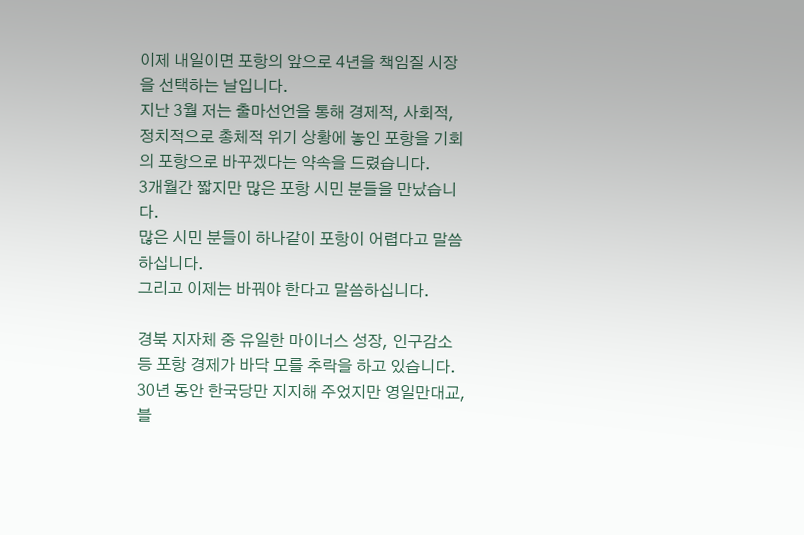이제 내일이면 포항의 앞으로 4년을 책임질 시장을 선택하는 날입니다.
지난 3월 저는 출마선언을 통해 경제적, 사회적, 정치적으로 총체적 위기 상황에 놓인 포항을 기회의 포항으로 바꾸겠다는 약속을 드렸습니다.
3개월간 짧지만 많은 포항 시민 분들을 만났습니다.
많은 시민 분들이 하나같이 포항이 어렵다고 말씀하십니다.
그리고 이제는 바꿔야 한다고 말씀하십니다.

경북 지자체 중 유일한 마이너스 성장, 인구감소 등 포항 경제가 바닥 모를 추락을 하고 있습니다.
30년 동안 한국당만 지지해 주었지만 영일만대교, 블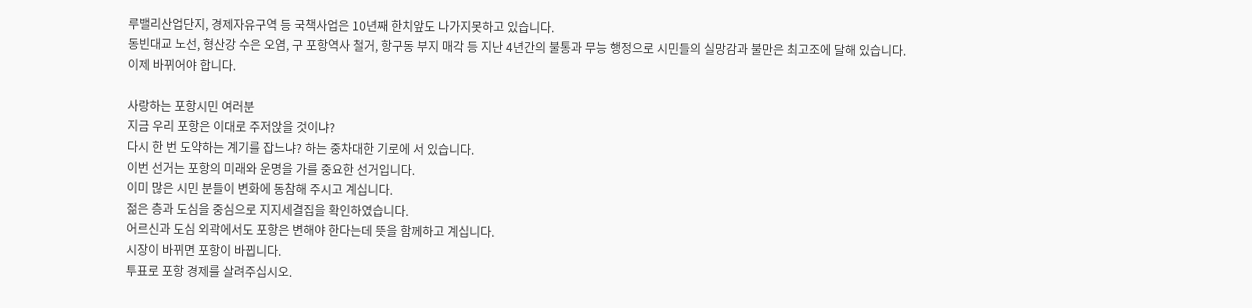루밸리산업단지, 경제자유구역 등 국책사업은 10년째 한치앞도 나가지못하고 있습니다.
동빈대교 노선, 형산강 수은 오염, 구 포항역사 철거, 항구동 부지 매각 등 지난 4년간의 불통과 무능 행정으로 시민들의 실망감과 불만은 최고조에 달해 있습니다.
이제 바뀌어야 합니다.

사랑하는 포항시민 여러분
지금 우리 포항은 이대로 주저앉을 것이냐?
다시 한 번 도약하는 계기를 잡느냐? 하는 중차대한 기로에 서 있습니다.
이번 선거는 포항의 미래와 운명을 가를 중요한 선거입니다.
이미 많은 시민 분들이 변화에 동참해 주시고 계십니다.
젊은 층과 도심을 중심으로 지지세결집을 확인하였습니다.
어르신과 도심 외곽에서도 포항은 변해야 한다는데 뜻을 함께하고 계십니다.
시장이 바뀌면 포항이 바뀝니다.
투표로 포항 경제를 살려주십시오.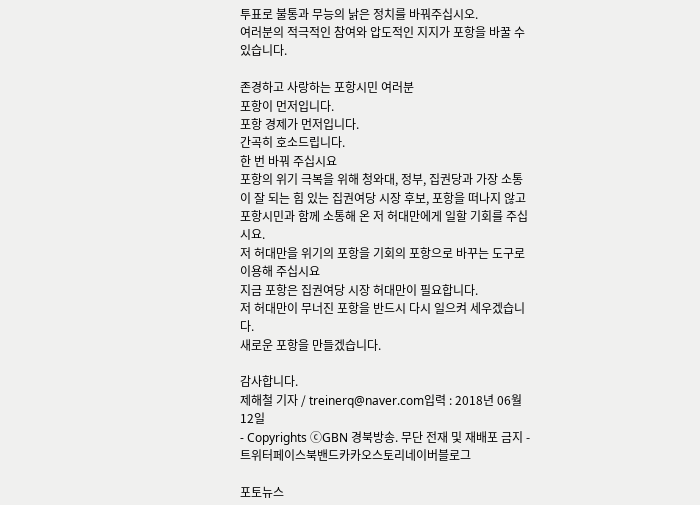투표로 불통과 무능의 낡은 정치를 바꿔주십시오.
여러분의 적극적인 참여와 압도적인 지지가 포항을 바꿀 수 있습니다.

존경하고 사랑하는 포항시민 여러분
포항이 먼저입니다.
포항 경제가 먼저입니다.
간곡히 호소드립니다.
한 번 바꿔 주십시요
포항의 위기 극복을 위해 청와대, 정부, 집권당과 가장 소통이 잘 되는 힘 있는 집권여당 시장 후보, 포항을 떠나지 않고 포항시민과 함께 소통해 온 저 허대만에게 일할 기회를 주십시요.
저 허대만을 위기의 포항을 기회의 포항으로 바꾸는 도구로 이용해 주십시요
지금 포항은 집권여당 시장 허대만이 필요합니다.
저 허대만이 무너진 포항을 반드시 다시 일으켜 세우겠습니다.
새로운 포항을 만들겠습니다.

감사합니다.
제해철 기자 / treinerq@naver.com입력 : 2018년 06월 12일
- Copyrights ⓒGBN 경북방송. 무단 전재 및 재배포 금지 -
트위터페이스북밴드카카오스토리네이버블로그

포토뉴스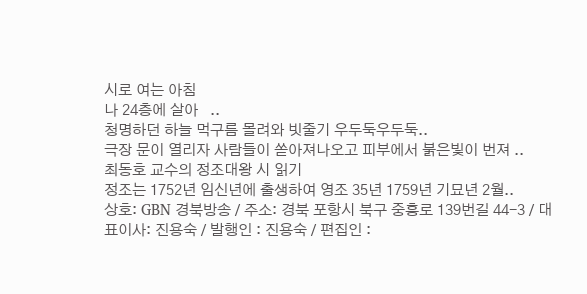시로 여는 아침
나 24층에 살아   ..
청명하던 하늘 먹구름 몰려와 빗줄기 우두둑우두둑..
극장 문이 열리자 사람들이 쏟아져나오고 피부에서 붉은빛이 번져 ..
최동호 교수의 정조대왕 시 읽기
정조는 1752년 임신년에 출생하여 영조 35년 1759년 기묘년 2월..
상호: GBN 경북방송 / 주소: 경북 포항시 북구 중흥로 139번길 44-3 / 대표이사: 진용숙 / 발행인 : 진용숙 / 편집인 :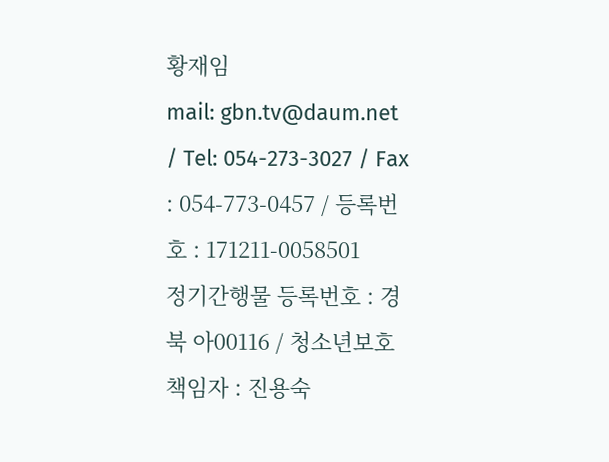황재임
mail: gbn.tv@daum.net / Tel: 054-273-3027 / Fax : 054-773-0457 / 등록번호 : 171211-0058501
정기간행물 등록번호 : 경북 아00116 / 청소년보호책임자 : 진용숙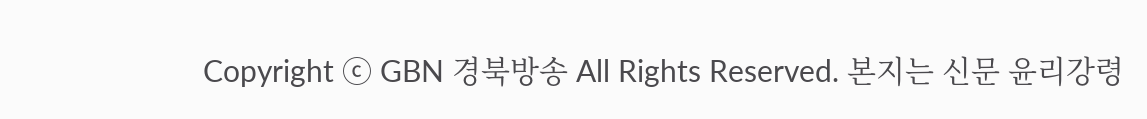Copyright ⓒ GBN 경북방송 All Rights Reserved. 본지는 신문 윤리강령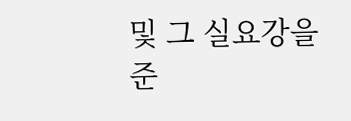및 그 실요강을 준